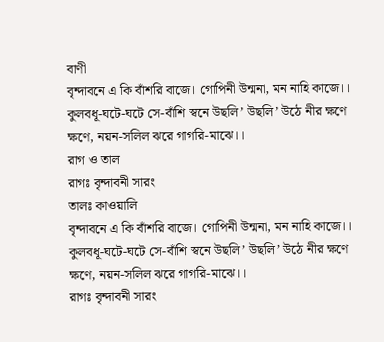বাণী
বৃন্দাবনে এ কি বাঁশরি বাজে। গোপিনী উন্মনা, মন নাহি কাজে।। কুলবধূ-ঘটে-ঘটে সে-বাঁশি স্বনে উছলি’ উছলি’ উঠে নীর ক্ষণে ক্ষণে, নয়ন-সলিল ঝরে গাগরি-মাঝে।।
রাগ ও তাল
রাগঃ বৃন্দাবনী সারং
তালঃ কাওয়ালি
বৃন্দাবনে এ কি বাঁশরি বাজে। গোপিনী উন্মনা, মন নাহি কাজে।। কুলবধূ-ঘটে-ঘটে সে-বাঁশি স্বনে উছলি’ উছলি’ উঠে নীর ক্ষণে ক্ষণে, নয়ন-সলিল ঝরে গাগরি-মাঝে।।
রাগঃ বৃন্দাবনী সারং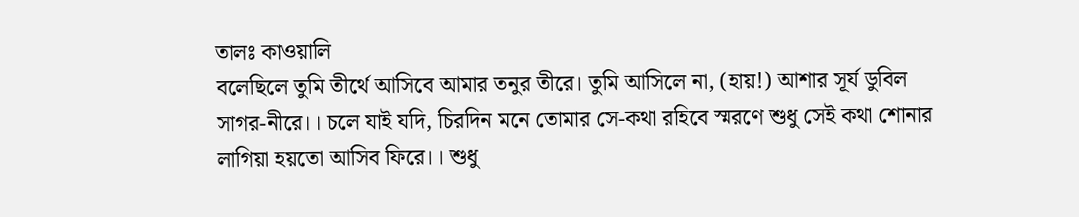তালঃ কাওয়ালি
বলেছিলে তুমি তীর্থে আসিবে আমার তনুর তীরে। তুমি আসিলে না, (হায়!) আশার সূর্য ডুবিল সাগর-নীরে।। চলে যাই যদি, চিরদিন মনে তোমার সে-কথা রহিবে স্মরণে শুধু সেই কথা শোনার লাগিয়া হয়তো আসিব ফিরে।। শুধু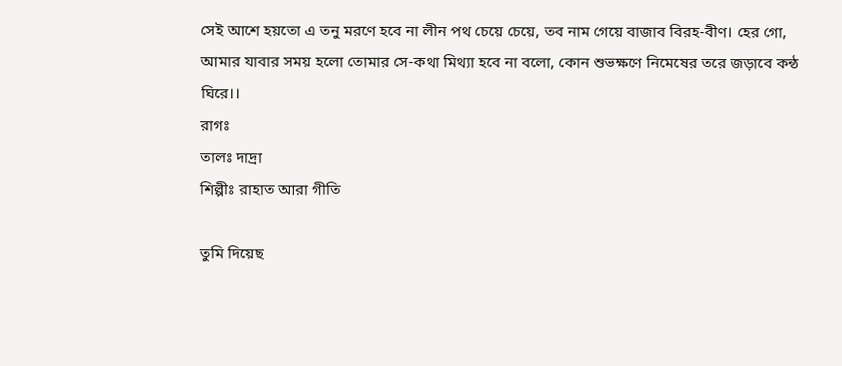সেই আশে হয়তো এ তনু মরণে হবে না লীন পথ চেয়ে চেয়ে, তব নাম গেয়ে বাজাব বিরহ-বীণ। হের গো, আমার যাবার সময় হলো তোমার সে-কথা মিথ্যা হবে না বলো, কোন শুভক্ষণে নিমেষের তরে জড়াবে কন্ঠ ঘিরে।।
রাগঃ
তালঃ দাদ্রা
শিল্পীঃ রাহাত আরা গীতি

তুমি দিয়েছ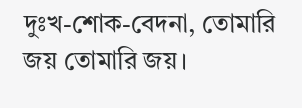দুঃখ-শোক-বেদনা, তোমারি জয় তোমারি জয়।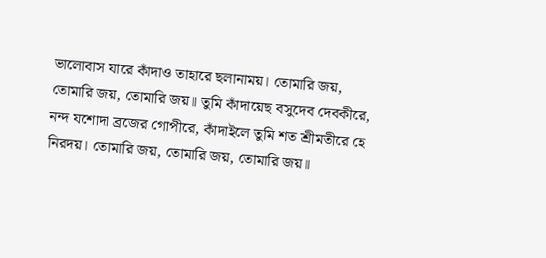ভালোবাস যারে কাঁদাও তাহারে ছলানাময়। তোমারি জয়, তোমারি জয়, তোমারি জয়॥ তুমি কাঁদায়েছ বসুদেব দেবকীরে, নন্দ যশোদা ব্রজের গোপীরে, কাঁদাইলে তুমি শত শ্রীমতীরে হে নিরদয়। তোমারি জয়, তোমারি জয়, তোমারি জয়॥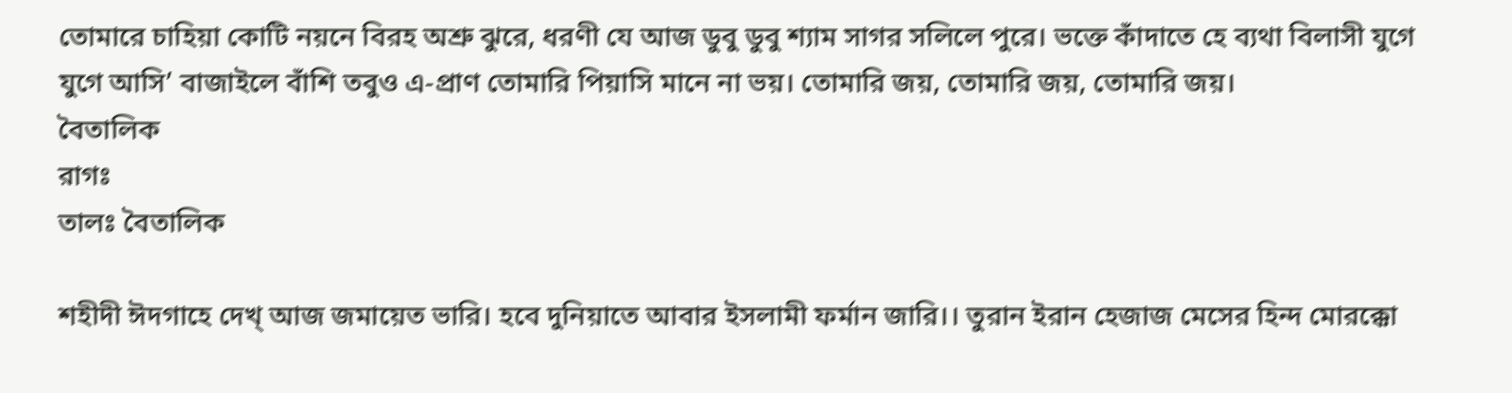তোমারে চাহিয়া কোটি নয়নে বিরহ অশ্রু ঝুরে, ধরণী যে আজ ডুবু ডুবু শ্যাম সাগর সলিলে পুরে। ভক্তে কাঁদাতে হে ব্যথা বিলাসী যুগে যুগে আসি’ বাজাইলে বাঁশি তবুও এ-প্রাণ তোমারি পিয়াসি মানে না ভয়। তোমারি জয়, তোমারি জয়, তোমারি জয়।
বৈতালিক
রাগঃ
তালঃ বৈতালিক

শহীদী ঈদগাহে দেখ্ আজ জমায়েত ভারি। হবে দুনিয়াতে আবার ইসলামী ফর্মান জারি।। তুরান ইরান হেজাজ মেসের হিন্দ মোরক্কো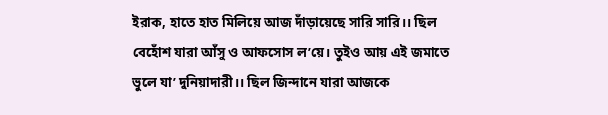ইরাক, হাতে হাত মিলিয়ে আজ দাঁড়ায়েছে সারি সারি।। ছিল বেহোঁশ যারা আঁসু ও আফসোস ল’য়ে। তুইও আয় এই জমাতে ভুলে যা’ দুনিয়াদারী।। ছিল জিন্দানে যারা আজকে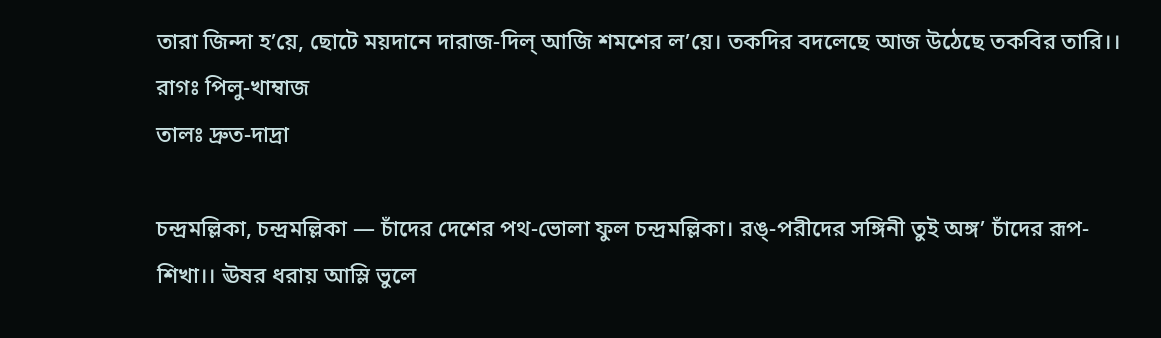তারা জিন্দা হ’য়ে, ছোটে ময়দানে দারাজ-দিল্ আজি শমশের ল’য়ে। তকদির বদলেছে আজ উঠেছে তকবির তারি।।
রাগঃ পিলু-খাম্বাজ
তালঃ দ্রুত-দাদ্রা

চন্দ্রমল্লিকা, চন্দ্রমল্লিকা — চাঁদের দেশের পথ-ভোলা ফুল চন্দ্রমল্লিকা। রঙ্-পরীদের সঙ্গিনী তুই অঙ্গ’ চাঁদের রূপ-শিখা।। ঊষর ধরায় আস্লি ভুলে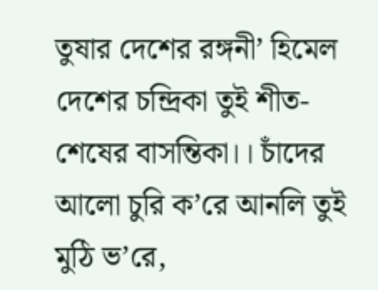তুষার দেশের রঙ্গনী’ হিমেল দেশের চন্দ্রিকা তুই শীত-শেষের বাসন্তিকা।। চাঁদের আলো চুরি ক’রে আনলি তুই মুঠি ভ’রে,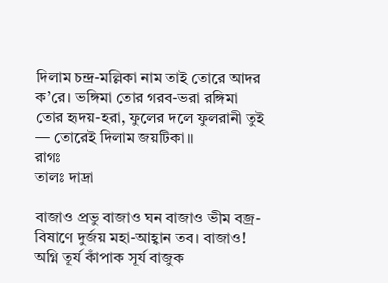দিলাম চন্দ্র-মল্লিকা নাম তাই তোরে আদর ক’রে। ভঙ্গিমা তোর গরব-ভরা রঙ্গিমা তোর হৃদয়-হরা, ফুলের দলে ফুলরানী তুই — তোরেই দিলাম জয়টিকা।।
রাগঃ
তালঃ দাদ্রা

বাজাও প্রভু বাজাও ঘন বাজাও ভীম বজ্র-বিষাণে দুর্জয় মহা-আহ্বান তব। বাজাও! অগ্নি তূর্য কাঁপাক সূর্য বাজুক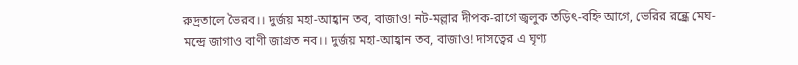রুদ্রতালে ভৈরব।। দুর্জয় মহা-আহ্বান তব, বাজাও! নট-মল্লার দীপক-রাগে জ্বলুক তড়িৎ-বহ্নি আগে, ভেরির রন্ধ্রে মেঘ-মন্দ্রে জাগাও বাণী জাগ্রত নব।। দুর্জয় মহা-আহ্বান তব, বাজাও! দাসত্বের এ ঘৃণ্য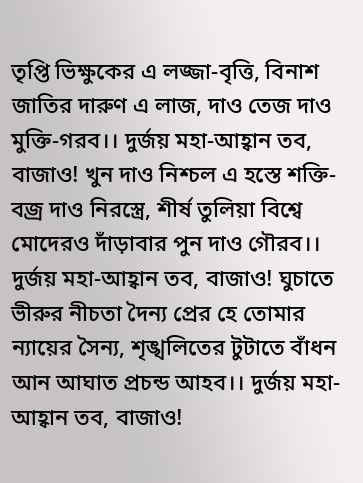তৃপ্তি ভিক্ষুকের এ লজ্জা-বৃত্তি, বিনাশ জাতির দারুণ এ লাজ, দাও তেজ দাও মুক্তি-গরব।। দুর্জয় মহা-আহ্বান তব, বাজাও! খুন দাও নিশ্চল এ হস্তে শক্তি-বজ্র দাও নিরস্ত্রে, শীর্ষ তুলিয়া বিশ্বে মোদেরও দাঁড়াবার পুন দাও গৌরব।। দুর্জয় মহা-আহ্বান তব, বাজাও! ঘুচাতে ভীরুর নীচতা দৈন্য প্রের হে তোমার ন্যায়ের সৈন্য, শৃঙ্খলিতের টুটাতে বাঁধন আন আঘাত প্রচন্ড আহব।। দুর্জয় মহা-আহ্বান তব, বাজাও!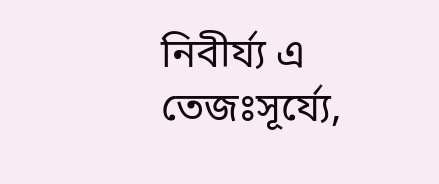নিবীর্য্য এ তেজঃসূর্য্যে,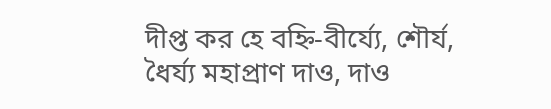দীপ্ত কর হে বহ্নি-বীর্য্যে, শৌর্য, ধৈর্য্য মহাপ্রাণ দাও, দাও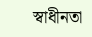স্বাধীনতা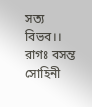সত্য বিভব।।
রাগঃ বসন্ত সোহিনী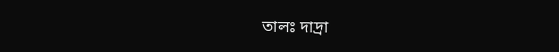তালঃ দাদ্রা